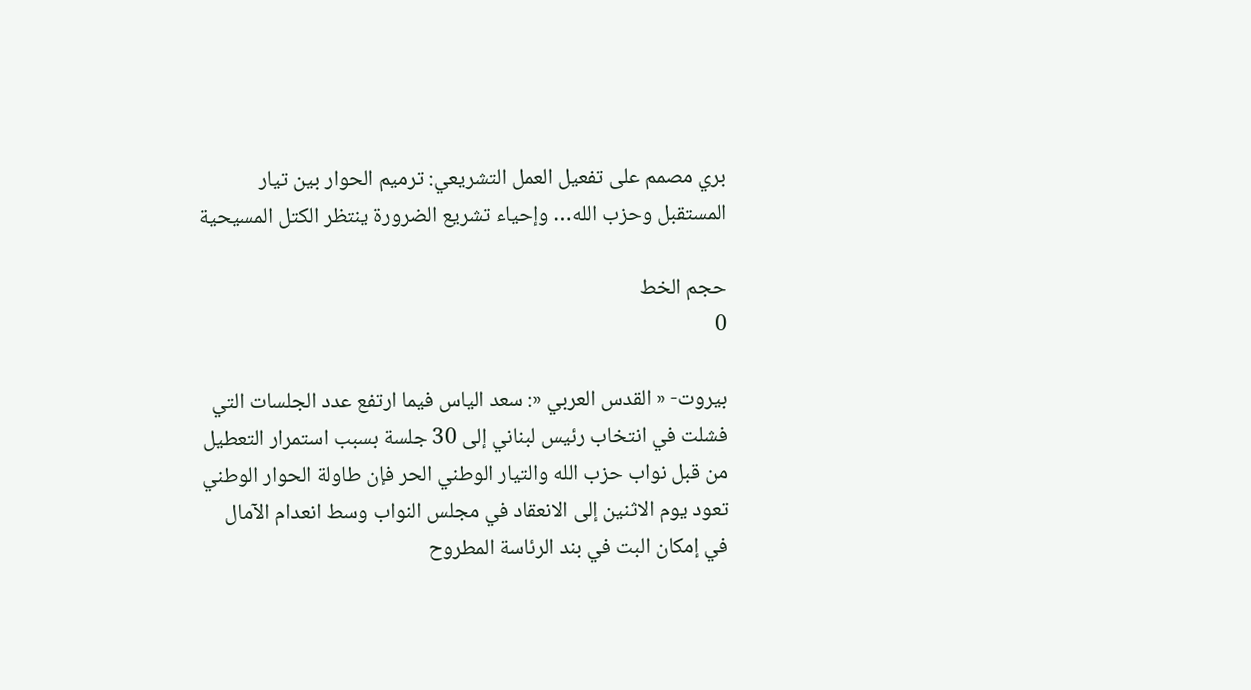بري مصمم على تفعيل العمل التشريعي: ترميم الحوار بين تيار المستقبل وحزب الله… وإحياء تشريع الضرورة ينتظر الكتل المسيحية

حجم الخط
0

بيروت- « القدس العربي «: سعد الياس فيما ارتفع عدد الجلسات التي فشلت في انتخاب رئيس لبناني إلى 30 جلسة بسبب استمرار التعطيل من قبل نواب حزب الله والتيار الوطني الحر فإن طاولة الحوار الوطني تعود يوم الاثنين إلى الانعقاد في مجلس النواب وسط انعدام الآمال في إمكان البت في بند الرئاسة المطروح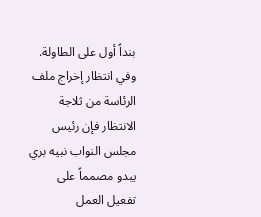بنداً أول على الطاولة.
وفي انتظار إخراج ملف الرئاسة من ثلاجة الانتظار فإن رئيس مجلس النواب نبيه بري يبدو مصمماً على تفعيل العمل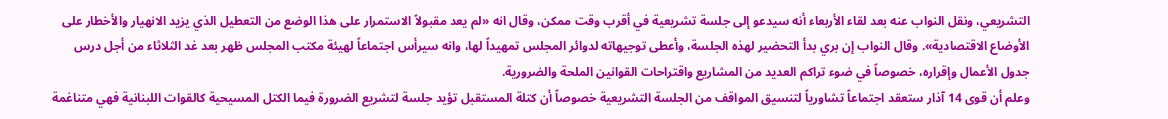التشريعي، ونقل النواب عنه بعد لقاء الأربعاء أنه سيدعو إلى جلسة تشريعية في أقرب وقت ممكن، وقال انه «لم يعد مقبولاً الاستمرار على هذا الوضع من التعطيل الذي يزيد الانهيار والأخطار على الأوضاع الاقتصادية». وقال النواب إن بري بدأ التحضير لهذه الجلسة، وأعطى توجيهاته لدوائر المجلس تمهيداً لها، وانه سيرأس اجتماعاً لهيئة مكتب المجلس ظهر بعد غد الثلاثاء من أجل درس جدول الأعمال وإقراره، خصوصاً في ضوء تراكم العديد من المشاريع واقتراحات القوانين الملحة والضرورية.
وعلم أن قوى 14 آذار ستعقد اجتماعاً تشاورياً لتنسيق المواقف من الجلسة التشريعية خصوصاً أن كتلة المستقبل تؤيد جلسة لتشريع الضرورة فيما الكتل المسيحية كالقوات اللبنانية فهي متناغمة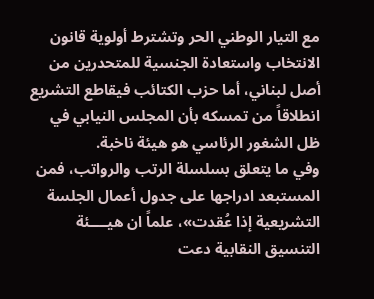مع التيار الوطني الحر وتشترط أولوية قانون الانتخاب واستعادة الجنسية للمتحدرين من أصل لبناني، أما حزب الكتائب فيقاطع التشريع انطلاقاً من تمسكه بأن المجلس النيابي في ظل الشغور الرئاسي هو هيئة ناخبة.
وفي ما يتعلق بسلسلة الرتب والرواتب، فمن المستبعد ادراجها على جدول أعمال الجلسة التشريعية إذا عُقدت»، علماً ان هيــــئة التنسيق النقابية دعت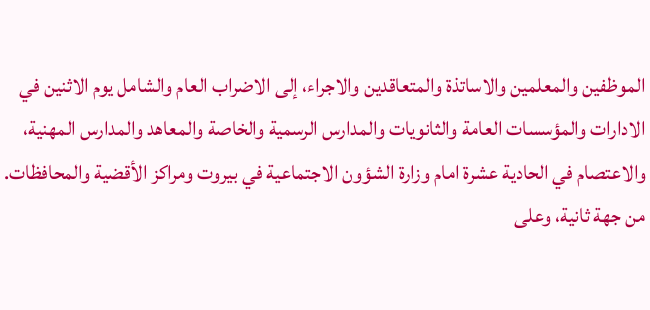الموظفين والمعلمين والاساتذة والمتعاقدين والاجراء، إلى الاضراب العام والشامل يوم الاثنين في الادارات والمؤسسات العامة والثانويات والمدارس الرسمية والخاصة والمعاهد والمدارس المهنية، والاعتصام في الحادية عشرة امام وزارة الشؤون الاجتماعية في بيروت ومراكز الأقضية والمحافظات.
من جهة ثانية، وعلى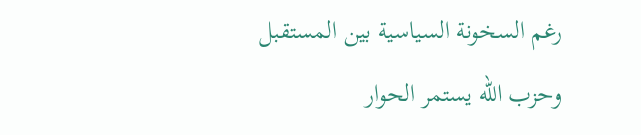رغم السخونة السياسية بين المستقبل وحزب الله يستمر الحوار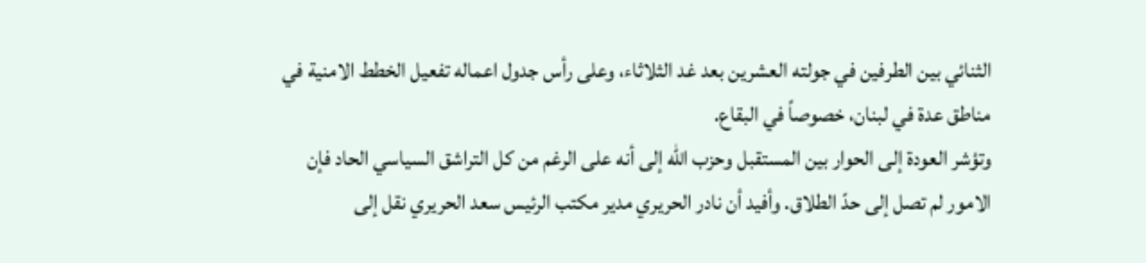الثنائي بين الطرفين في جولته العشرين بعد غد الثلاثاء، وعلى رأس جدول اعماله تفعيل الخطط الامنية في مناطق عدة في لبنان، خصوصاً في البقاع.
وتؤشر العودة إلى الحوار بين المستقبل وحزب الله إلى أنه على الرغم من كل التراشق السياسي الحاد فإن الامور لم تصل إلى حدّ الطلاق. وأفيد أن نادر الحريري مدير مكتب الرئيس سعد الحريري نقل إلى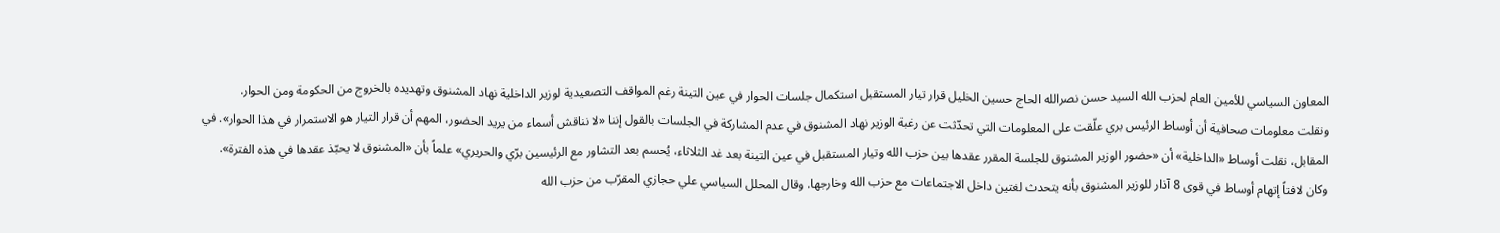المعاون السياسي للأمين العام لحزب الله السيد حسن نصرالله الحاج حسين الخليل قرار تيار المستقبل استكمال جلسات الحوار في عين التينة رغم المواقف التصعيدية لوزير الداخلية نهاد المشنوق وتهديده بالخروج من الحكومة ومن الحوار.
ونقلت معلومات صحافية أن أوساط الرئيس بري علّقت على المعلومات التي تحدّثت عن رغبة الوزير نهاد المشنوق في عدم المشاركة في الجلسات بالقول إننا «لا نناقش أسماء من يريد الحضور، المهم أن قرار التيار هو الاستمرار في هذا الحوار». في المقابل، نقلت أوساط «الداخلية» أن «حضور الوزير المشنوق للجلسة المقرر عقدها بين حزب الله وتيار المستقبل في عين التينة بعد غد الثلاثاء، يُحسم بعد التشاور مع الرئيسين برّي والحريري» علماً بأن «المشنوق لا يحبّذ عقدها في هذه الفترة».
وكان لافتاً إتهام أوساط في قوى 8 آذار للوزير المشنوق بأنه يتحدث لغتين داخل الاجتماعات مع حزب الله وخارجها. وقال المحلل السياسي علي حجازي المقرّب من حزب الله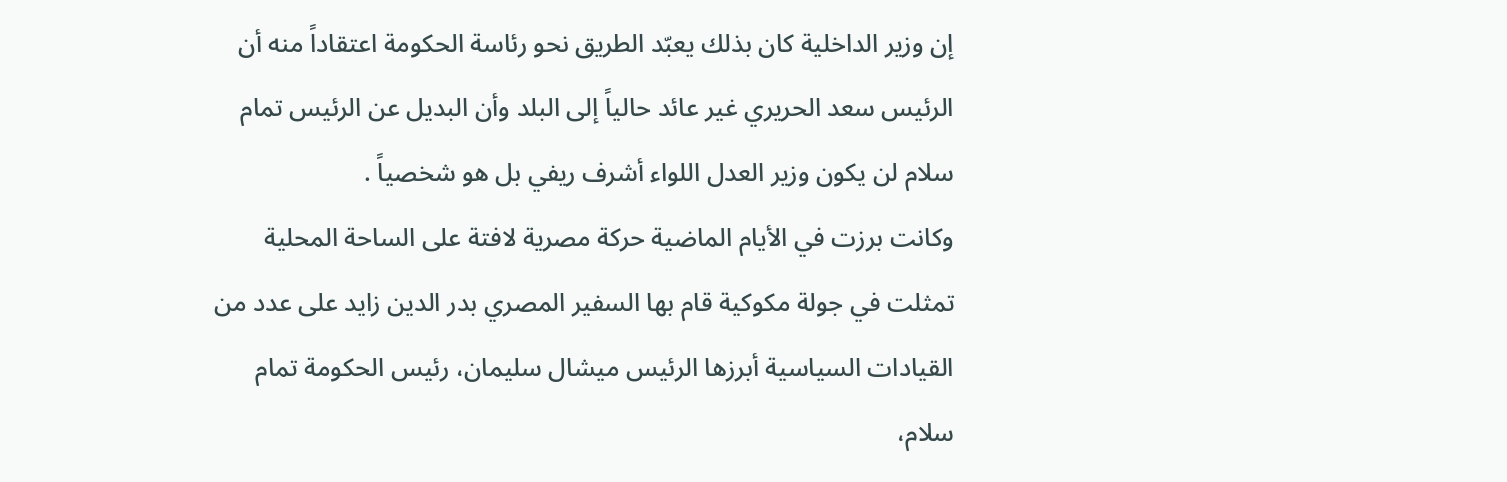إن وزير الداخلية كان بذلك يعبّد الطريق نحو رئاسة الحكومة اعتقاداً منه أن الرئيس سعد الحريري غير عائد حالياً إلى البلد وأن البديل عن الرئيس تمام سلام لن يكون وزير العدل اللواء أشرف ريفي بل هو شخصياً .
وكانت برزت في الأيام الماضية حركة مصرية لافتة على الساحة المحلية تمثلت في جولة مكوكية قام بها السفير المصري بدر الدين زايد على عدد من القيادات السياسية أبرزها الرئيس ميشال سليمان، رئيس الحكومة تمام سلام،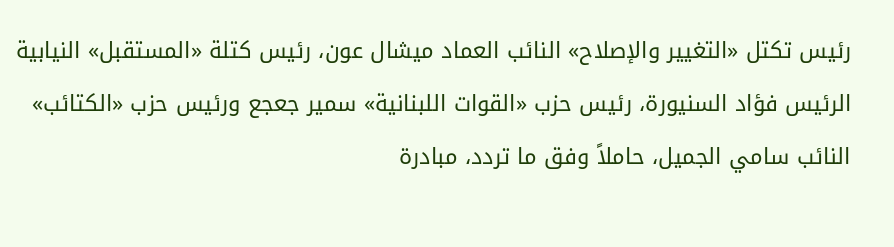رئيس تكتل «التغيير والإصلاح» النائب العماد ميشال عون، رئيس كتلة «المستقبل» النيابية الرئيس فؤاد السنيورة، رئيس حزب «القوات اللبنانية» سمير جعجع ورئيس حزب «الكتائب» النائب سامي الجميل، حاملاً وفق ما تردد، مبادرة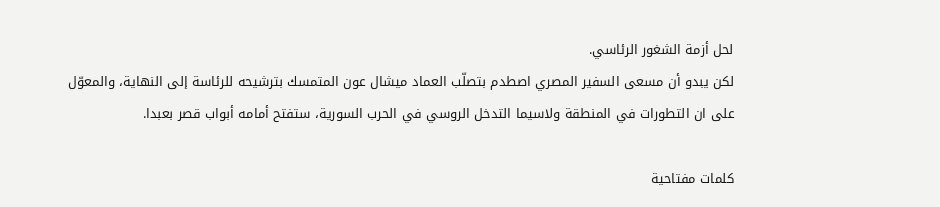لحل أزمة الشغور الرئاسي.
لكن يبدو أن مسعى السفير المصري اصطدم بتصلّب العماد ميشال عون المتمسك بترشيحه للرئاسة إلى النهاية، والمعوّل على ان التطورات في المنطقة ولاسيما التدخل الروسي في الحرب السورية، ستفتح أمامه أبواب قصر بعبدا.

كلمات مفتاحية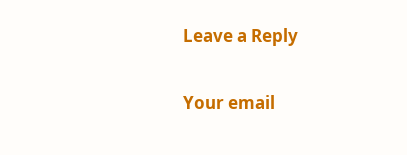Leave a Reply

Your email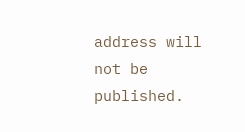address will not be published.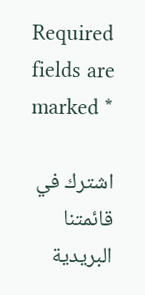Required fields are marked *

اشترك في قائمتنا البريدية